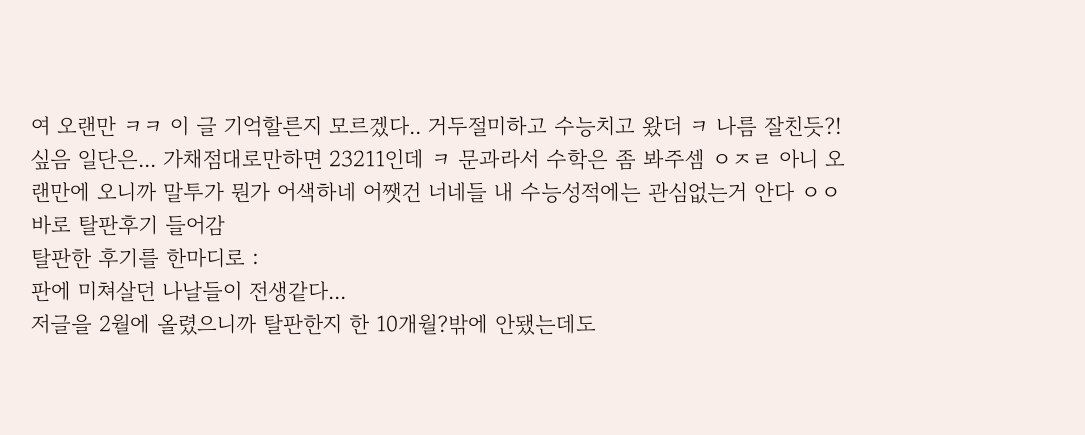여 오랜만 ㅋㅋ 이 글 기억할른지 모르겠다.. 거두절미하고 수능치고 왔더 ㅋ 나름 잘친듯?! 싶음 일단은... 가채점대로만하면 23211인데 ㅋ 문과라서 수학은 좀 봐주셈 ㅇㅈㄹ 아니 오랜만에 오니까 말투가 뭔가 어색하네 어쨋건 너네들 내 수능성적에는 관심없는거 안다 ㅇㅇ 바로 탈판후기 들어감
탈판한 후기를 한마디로 :
판에 미쳐살던 나날들이 전생같다...
저글을 2월에 올렸으니까 탈판한지 한 10개월?밖에 안됐는데도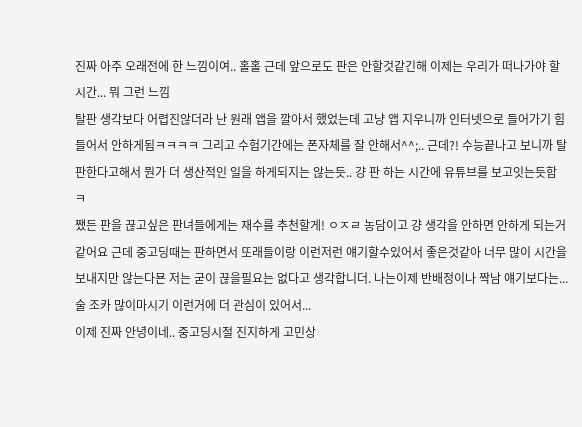진짜 아주 오래전에 한 느낌이여.. 홀홀 근데 앞으로도 판은 안할것같긴해 이제는 우리가 떠나가야 할시간... 뭐 그런 느낌
탈판 생각보다 어렵진않더라 난 원래 앱을 깔아서 했었는데 고냥 앱 지우니까 인터넷으로 들어가기 힘들어서 안하게됨ㅋㅋㅋㅋ 그리고 수험기간에는 폰자체를 잘 안해서^^;.. 근데?! 수능끝나고 보니까 탈판한다고해서 뭔가 더 생산적인 일을 하게되지는 않는듯.. 걍 판 하는 시간에 유튜브를 보고잇는듯함 ㅋ
쨌든 판을 끊고싶은 판녀들에게는 재수를 추천할게! ㅇㅈㄹ 농담이고 걍 생각을 안하면 안하게 되는거같어요 근데 중고딩때는 판하면서 또래들이랑 이런저런 얘기할수있어서 좋은것같아 너무 많이 시간을 보내지만 않는다묜 저는 굳이 끊을필요는 없다고 생각합니더. 나는이제 반배정이나 짝남 얘기보다는... 술 조카 많이마시기 이런거에 더 관심이 있어서...
이제 진짜 안녕이네.. 중고딩시절 진지하게 고민상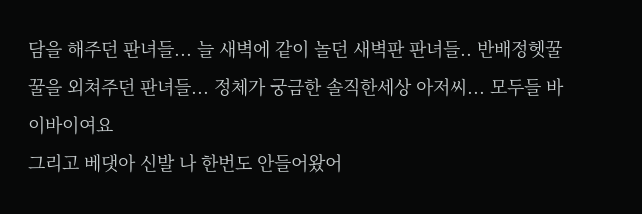담을 해주던 판녀들... 늘 새벽에 같이 놀던 새벽판 판녀들.. 반배정헷꿀꿀을 외쳐주던 판녀들... 정체가 궁금한 솔직한세상 아저씨... 모두들 바이바이여요
그리고 베댓아 신발 나 한번도 안들어왔어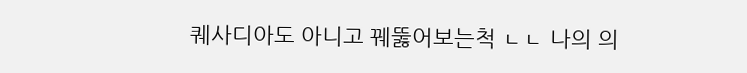퀘사디아도 아니고 꿰뚫어보는척 ㄴㄴ 나의 의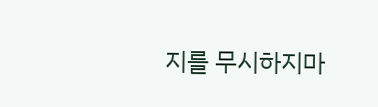지를 무시하지마